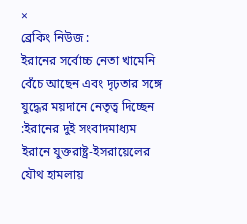×
ব্রেকিং নিউজ :
ইরানের সর্বোচ্চ নেতা খামেনি বেঁচে আছেন এবং দৃঢ়তার সঙ্গে যুদ্ধের ময়দানে নেতৃত্ব দিচ্ছেন :ইরানের দুই সংবাদমাধ্যম ইরানে যুক্তরাষ্ট্র-ইসরায়েলের যৌথ হামলায়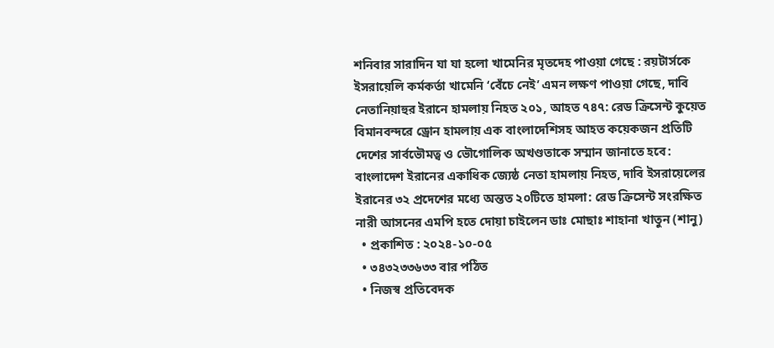শনিবার সারাদিন যা যা হলো খামেনির মৃতদেহ পাওয়া গেছে : রয়টার্সকে ইসরায়েলি কর্মকর্তা খামেনি ‘বেঁচে নেই’ এমন লক্ষণ পাওয়া গেছে, দাবি নেতানিয়াহুর ইরানে হামলায় নিহত ২০১, আহত ৭৪৭: রেড ক্রিসেন্ট কুয়েত বিমানবন্দরে ড্রোন হামলায় এক বাংলাদেশিসহ আহত কয়েকজন প্রতিটি দেশের সার্বভৌমত্ব ও ভৌগোলিক অখণ্ডতাকে সম্মান জানাতে হবে: বাংলাদেশ ইরানের একাধিক জ্যেষ্ঠ নেতা হামলায় নিহত, দাবি ইসরায়েলের ইরানের ৩২ প্রদেশের মধ্যে অন্তত ২০টিতে হামলা: রেড ক্রিসেন্ট সংরক্ষিত নারী আসনের এমপি হতে দোয়া চাইলেন ডাঃ মোছাঃ শাহানা খাতুন (শানু)
  • প্রকাশিত : ২০২৪-১০-০৫
  • ৩৪৩২৩৩৬৩৩ বার পঠিত
  • নিজস্ব প্রতিবেদক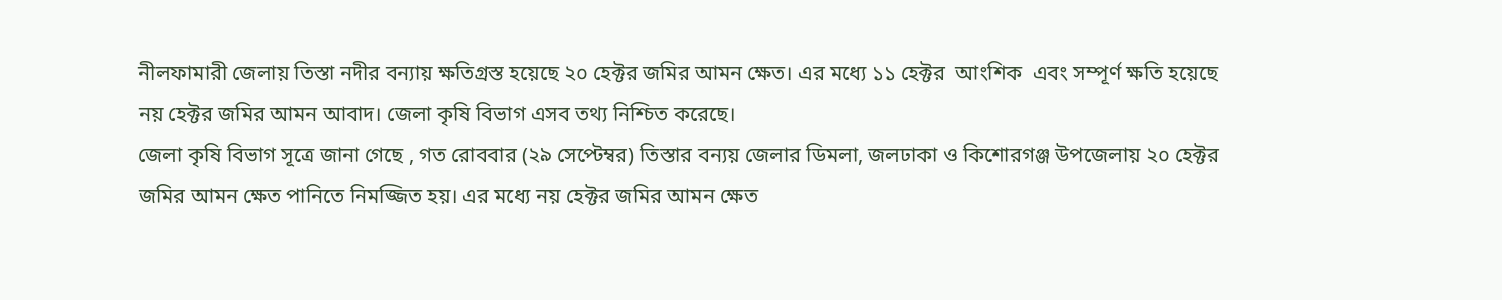নীলফামারী জেলায় তিস্তা নদীর বন্যায় ক্ষতিগ্রস্ত হয়েছে ২০ হেক্টর জমির আমন ক্ষেত। এর মধ্যে ১১ হেক্টর  আংশিক  এবং সম্পূর্ণ ক্ষতি হয়েছে নয় হেক্টর জমির আমন আবাদ। জেলা কৃষি বিভাগ এসব তথ্য নিশ্চিত করেছে।
জেলা কৃষি বিভাগ সূত্রে জানা গেছে , গত রোববার (২৯ সেপ্টেম্বর) তিস্তার বন্যয় জেলার ডিমলা, জলঢাকা ও কিশোরগঞ্জ উপজেলায় ২০ হেক্টর জমির আমন ক্ষেত পানিতে নিমজ্জিত হয়। এর মধ্যে নয় হেক্টর জমির আমন ক্ষেত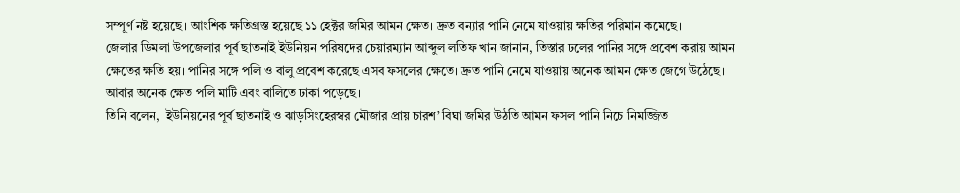সম্পূর্ণ নষ্ট হয়েছে। আংশিক ক্ষতিগ্রস্ত হয়েছে ১১ হেক্টর জমির আমন ক্ষেত। দ্রুত বন্যার পানি নেমে যাওয়ায় ক্ষতির পরিমান কমেছে।
জেলার ডিমলা উপজেলার পূর্ব ছাতনাই ইউনিয়ন পরিষদের চেয়ারম্যান আব্দুল লতিফ খান জানান, তিস্তার ঢলের পানির সঙ্গে প্রবেশ করায় আমন ক্ষেতের ক্ষতি হয়। পানির সঙ্গে পলি ও বালু প্রবেশ করেছে এসব ফসলের ক্ষেতে। দ্রুত পানি নেমে যাওয়ায় অনেক আমন ক্ষেত জেগে উঠেছে। আবার অনেক ক্ষেত পলি মাটি এবং বালিতে ঢাকা পড়েছে।
তিনি বলেন,  ইউনিয়নের পূর্ব ছাতনাই ও ঝাড়সিংহেরস্বর মৌজার প্রায় চারশ’ বিঘা জমির উঠতি আমন ফসল পানি নিচে নিমজ্জিত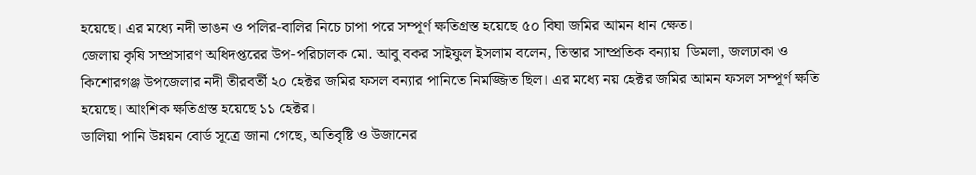হয়েছে। এর মধ্যে নদী ভাঙন ও পলির-বালির নিচে চাপা পরে সম্পূর্ণ ক্ষতিগ্রস্ত হয়েছে ৫০ বিঘা জমির আমন ধান ক্ষেত।
জেলায় কৃষি সম্প্রসারণ অধিদপ্তরের উপ-পরিচালক মো. আবু বকর সাইফুল ইসলাম বলেন, তিস্তার সাম্প্রতিক বন্যায়  ডিমলা, জলঢাকা ও কিশোরগঞ্জ উপজেলার নদী তীরবর্তী ২০ হেক্টর জমির ফসল বন্যার পানিতে নিমজ্জিত ছিল। এর মধ্যে নয় হেক্টর জমির আমন ফসল সম্পূর্ণ ক্ষতি হয়েছে। আংশিক ক্ষতিগ্রস্ত হয়েছে ১১ হেক্টর।
ডালিয়া পানি উন্নয়ন বোর্ড সূত্রে জানা গেছে, অতিবৃষ্টি ও উজানের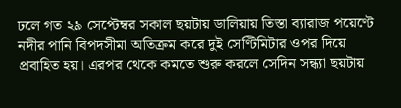ঢলে গত ২৯ সেপ্টেম্বর সকাল ছয়টায় ডালিয়ায় তিস্তা ব্যারাজ পয়েণ্টে নদীর পানি বিপদসীমা অতিক্রম করে দুই সেণ্টিমিটার ওপর দিয়ে প্রবাহিত হয়। এরপর থেকে কমতে শুরু করলে সেদিন সন্ধ্যা ছয়টায়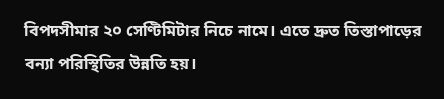বিপদসীমার ২০ সেণ্টিমিটার নিচে নামে। এতে দ্রুত তিস্তাপাড়ের বন্যা পরিস্থিতির উন্নতি হয়।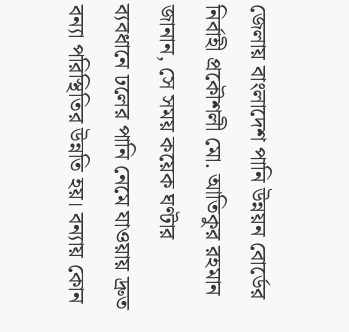জেলায় বাংলাদেশ পানি উন্নয়ন বোর্ডের নির্বাহী প্রকৌশলী মো. আতিকুর রহমান জানান, সে সময় কয়েক ঘণ্টার ব্যবধানে ঢলের পানি নেমে যাওয়ায় দ্রুত বন্যা পরিস্থিতির উন্নতি হয়। বন্যায় কোন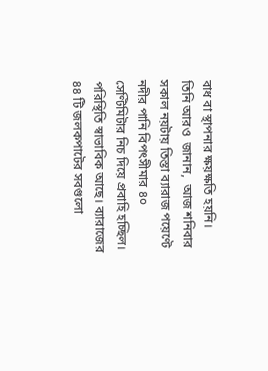বাধ বা স্থাপনার ক্ষয়ক্ষতি হয়নি।
তিনি আরও  জানান,  আজ শনিবার সকাল নয়টায় তিস্তা ব্যারাজ পয়েণ্টে নদীর পানি বিপৎসীমার ৪০ সেণ্টিমিটার নিচ দিয়ে প্রবাহি হচ্ছিল। পরিস্থিতি স্বাভাবিক আছে। ব্যারাজের ৪৪ টি জলকপাটের সবগুলো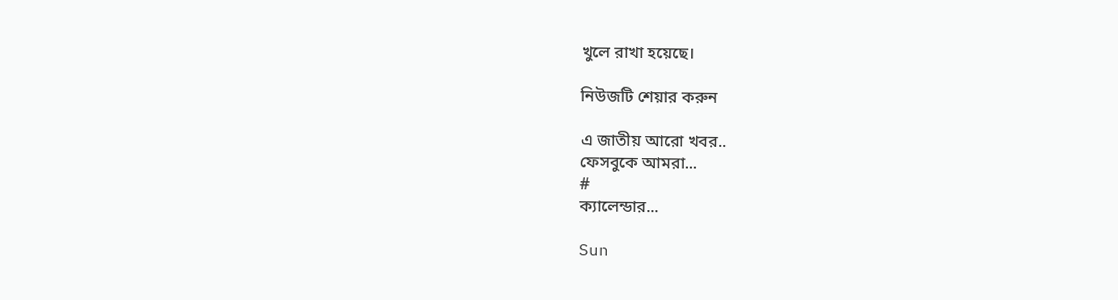খুলে রাখা হয়েছে।

নিউজটি শেয়ার করুন

এ জাতীয় আরো খবর..
ফেসবুকে আমরা...
#
ক্যালেন্ডার...

Sun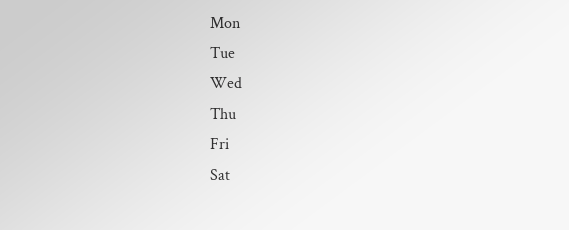Mon
Tue
Wed
Thu
Fri
Sat